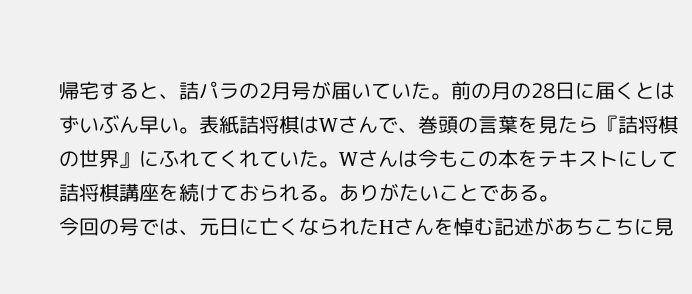帰宅すると、詰パラの2月号が届いていた。前の月の28日に届くとはずいぶん早い。表紙詰将棋はWさんで、巻頭の言葉を見たら『詰将棋の世界』にふれてくれていた。Wさんは今もこの本をテキストにして詰将棋講座を続けておられる。ありがたいことである。
今回の号では、元日に亡くなられたHさんを悼む記述があちこちに見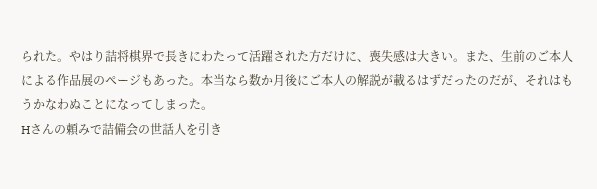られた。やはり詰将棋界で長きにわたって活躍された方だけに、喪失感は大きい。また、生前のご本人による作品展のページもあった。本当なら数か月後にご本人の解説が載るはずだったのだが、それはもうかなわぬことになってしまった。
Hさんの頼みで詰備会の世話人を引き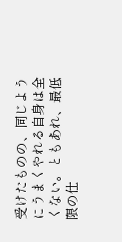受けたものの、同じようにうまくやれる自身は全くない。ともあれ、最低限の仕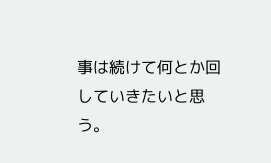事は続けて何とか回していきたいと思う。